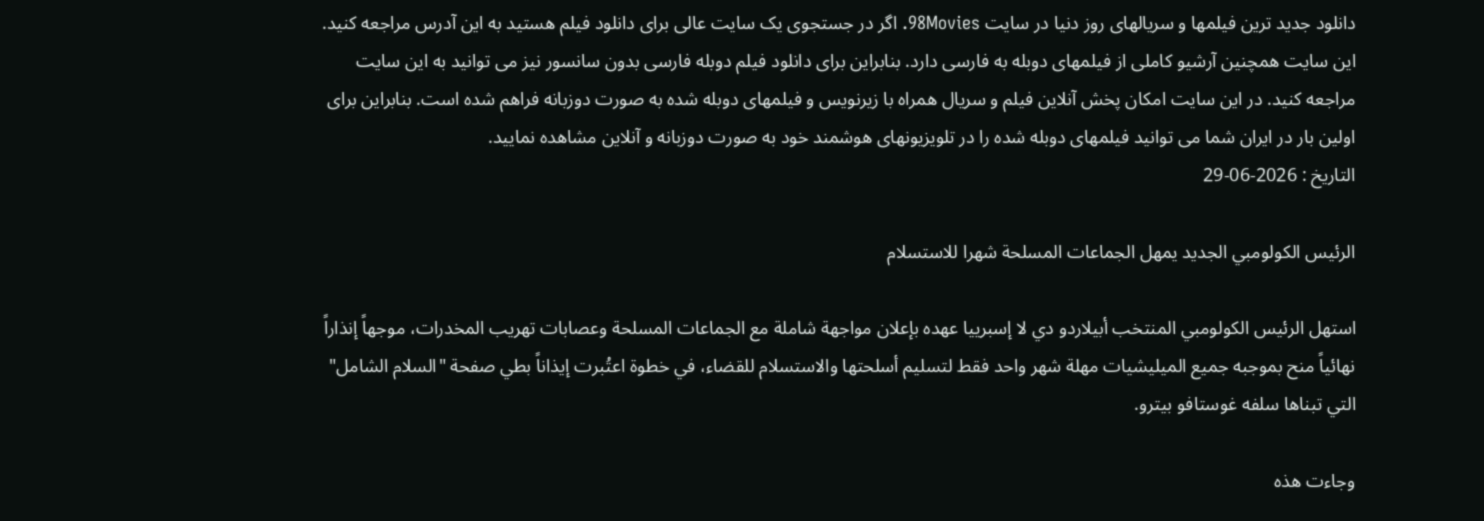دانلود جدید ترین فیلمها و سریالهای روز دنیا در سایت 98Movies. اگر در جستجوی یک سایت عالی برای دانلود فیلم هستید به این آدرس مراجعه کنید. این سایت همچنین آرشیو کاملی از فیلمهای دوبله به فارسی دارد. بنابراین برای دانلود فیلم دوبله فارسی بدون سانسور نیز می توانید به این سایت مراجعه کنید. در این سایت امکان پخش آنلاین فیلم و سریال همراه با زیرنویس و فیلمهای دوبله شده به صورت دوزبانه فراهم شده است. بنابراین برای اولین بار در ایران شما می توانید فیلمهای دوبله شده را در تلویزیونهای هوشمند خود به صورت دوزبانه و آنلاین مشاهده نمایید.
التاريخ : 2026-06-29

الرئيس الكولومبي الجديد يمهل الجماعات المسلحة شهرا للاستسلام

استهل الرئيس الكولومبي المنتخب أبيلاردو دي لا إسبرييا عهده بإعلان مواجهة شاملة مع الجماعات المسلحة وعصابات تهريب المخدرات، موجهاً إنذاراً نهائياً منح بموجبه جميع الميليشيات مهلة شهر واحد فقط لتسليم أسلحتها والاستسلام للقضاء، في خطوة اعتُبرت إيذاناً بطي صفحة "السلام الشامل" التي تبناها سلفه غوستافو بيترو.

وجاءت هذه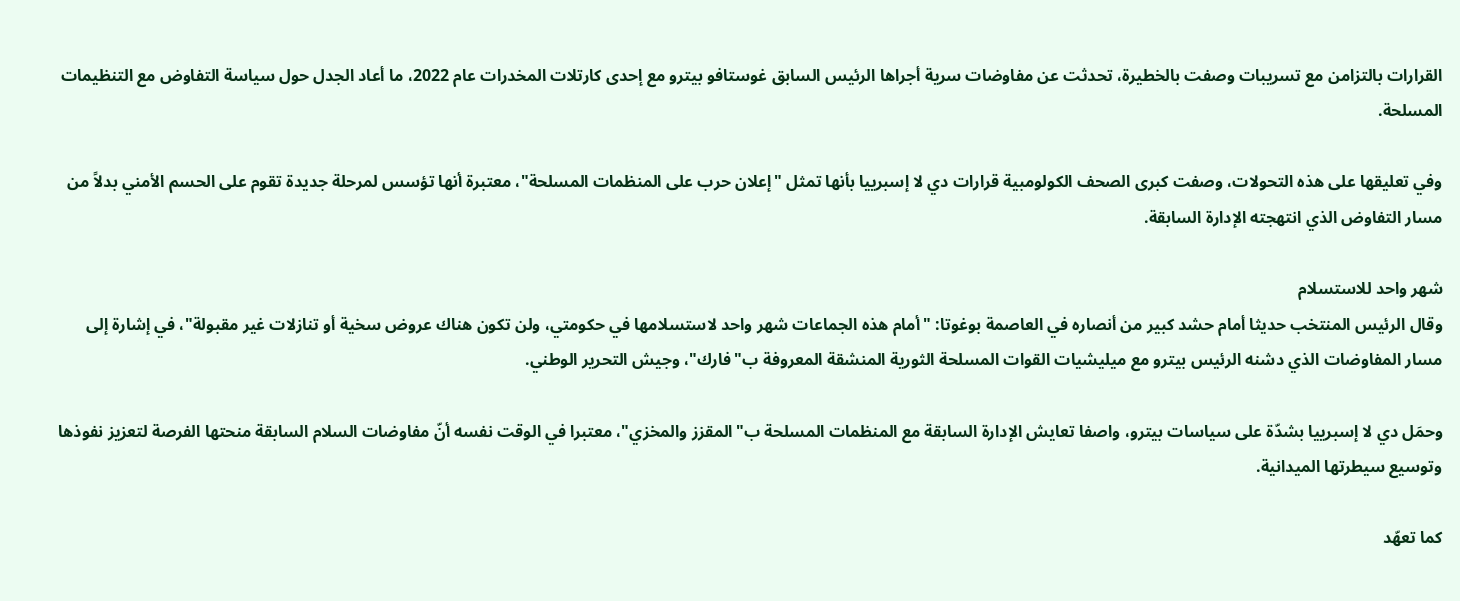القرارات بالتزامن مع تسريبات وصفت بالخطيرة، تحدثت عن مفاوضات سرية أجراها الرئيس السابق غوستافو بيترو مع إحدى كارتلات المخدرات عام 2022، ما أعاد الجدل حول سياسة التفاوض مع التنظيمات المسلحة.

وفي تعليقها على هذه التحولات، وصفت كبرى الصحف الكولومبية قرارات دي لا إسبرييا بأنها تمثل "إعلان حرب على المنظمات المسلحة"، معتبرة أنها تؤسس لمرحلة جديدة تقوم على الحسم الأمني بدلاً من مسار التفاوض الذي انتهجته الإدارة السابقة.

شهر واحد للاستسلام
وقال الرئيس المنتخب حديثا أمام حشد كبير من أنصاره في العاصمة بوغوتا: "أمام هذه الجماعات شهر واحد لاستسلامها في حكومتي، ولن تكون هناك عروض سخية أو تنازلات غير مقبولة"، في إشارة إلى مسار المفاوضات الذي دشنه الرئيس بيترو مع ميليشيات القوات المسلحة الثورية المنشقة المعروفة ب"فارك"، وجيش التحرير الوطني.

وحمَل دي لا إسبرييا بشدّة على سياسات بيترو، واصفا تعايش الإدارة السابقة مع المنظمات المسلحة ب"المقزز والمخزي"، معتبرا في الوقت نفسه أنّ مفاوضات السلام السابقة منحتها الفرصة لتعزيز نفوذها وتوسيع سيطرتها الميدانية.

كما تعهّد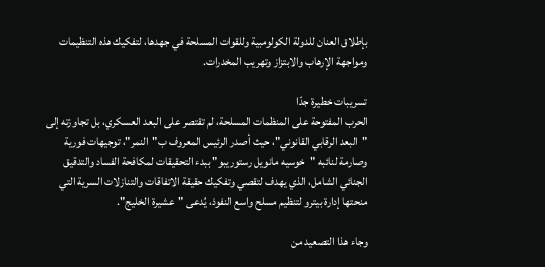بإطلاق العنان للدولة الكولومبية وللقوات المسلحة في جهدها، لتفكيك هذه التنظيمات ومواجهة الإرهاب والابتزاز وتهريب المخدرات.

تسريبات خطيرة جدّا
الحرب المفتوحة على المنظمات المسلحة، لم تقتصر على البعد العسكري، بل تجاوزته إلى "البعد الرقابي القانوني"، حيث أصدر الرئيس المعروف ب"النمر"، توجيهات فورية وصارمة لنائبه "خوسيه مانويل رستوريبو" ببدء التحقيقات لمكافحة الفساد والتدقيق الجنائي الشامل، الذي يهدف لتقصي وتفكيك حقيقة الاتفاقات والتنازلات السرية التي منحتها إدارة بيترو لتنظيم مسلح واسع النفوذ، يُدعى "عشيرة الخليج".

وجاء هذا التصعيد من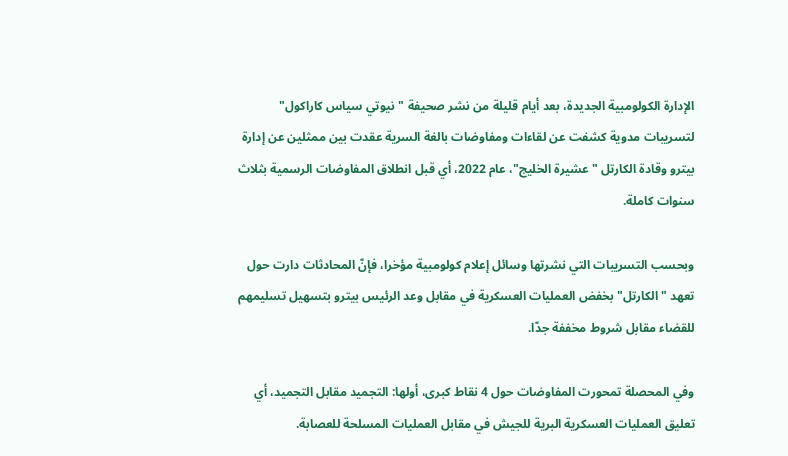الإدارة الكولومبية الجديدة، بعد أيام قليلة من نشر صحيفة "نيوتي سياس كاراكول" لتسريبات مدوية كشفت عن لقاءات ومفاوضات بالغة السرية عقدت بين ممثلين عن إدارة بيترو وقادة الكارتل "عشيرة الخليج"، عام 2022، أي قبل انطلاق المفاوضات الرسمية بثلاث سنوات كاملة.

وبحسب التسريبات التي نشرتها وسائل إعلام كولومبية مؤخرا، فإنّ المحادثات دارت حول تعهد "الكارتل" بخفض العمليات العسكرية في مقابل وعد الرئيس بيترو بتسهيل تسليمهم للقضاء مقابل شروط مخففة جدّا.

وفي المحصلة تمحورت المفاوضات حول 4 نقاط كبرى، أولها: التجميد مقابل التجميد، أي تعليق العمليات العسكرية البرية للجيش في مقابل العمليات المسلحة للعصابة.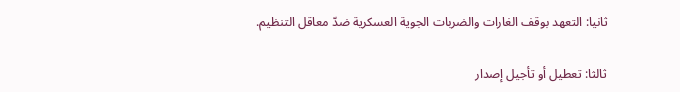ثانيا: التعهد بوقف الغارات والضربات الجوية العسكرية ضدّ معاقل التنظيم.

ثالثا: تعطيل أو تأجيل إصدار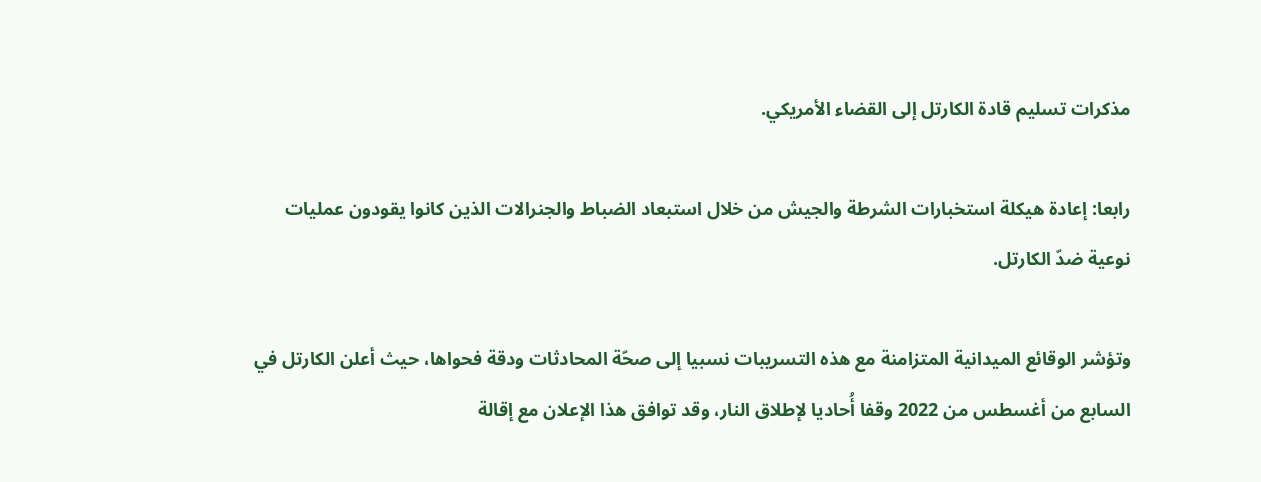مذكرات تسليم قادة الكارتل إلى القضاء الأمريكي.

رابعا: إعادة هيكلة استخبارات الشرطة والجيش من خلال استبعاد الضباط والجنرالات الذين كانوا يقودون عمليات نوعية ضدّ الكارتل.

وتؤشر الوقائع الميدانية المتزامنة مع هذه التسريبات نسبيا إلى صحّة المحادثات ودقة فحواها، حيث أعلن الكارتل في السابع من أغسطس من 2022 وقفا أُحاديا لإطلاق النار، وقد توافق هذا الإعلان مع إقالة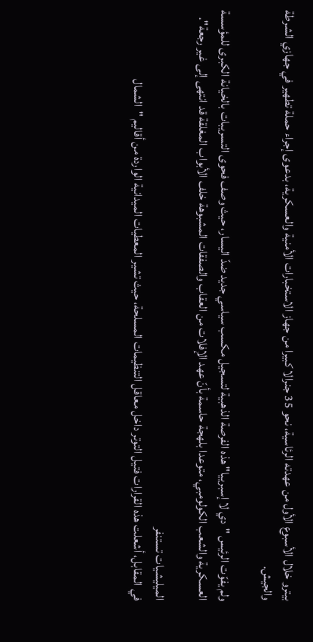بيترو خلال الأسبوع الأول من عهدته الرئاسية، نحو 35 جنرالا كبيرا من جهاز الاستخبارات الأمنية والعسكرية، بدعوى إجراء حملة تطهير في جهازي الشرطة والجيش.

ولم يفوّت الرئيس "دي لا إسبرييا" هذه الفرصة الذهبية لتسجيل مكسب سياسي جديد ضدّ اليسار، حيث وصف فحوى التسريبات بالخيانة الكبرى للمؤسسة العسكرية والشعب الكولومبي، متوعدا بلهجة حاسمة بأنّ عهد الإفلات من العقاب والصفقات المشبوهة خلف الأبواب المغلقة قد انتهى إلى غير رجعة".

الميليشيات تستنفر
في المقابل، أشعلت هذه القرارات فتيل التوتر داخل معاقل التنظيمات المسلحة، حيث تشير المعطيات الميدانية الواردة من أقاليم "الشمال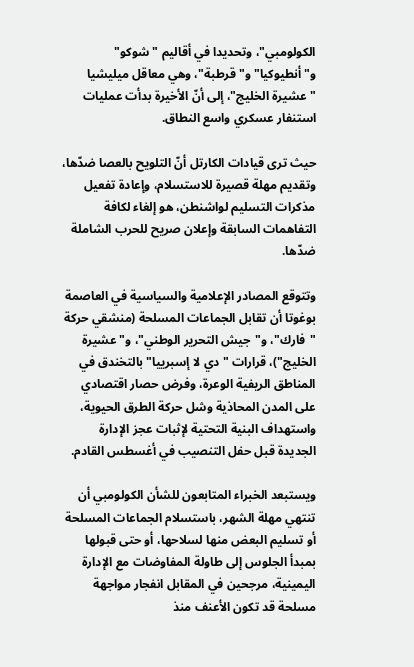الكولومبي"، وتحديدا في أقاليم "شوكو" و"أنطيوكيا" و"قرطبة"، وهي معاقل ميليشيا "عشيرة الخليج"، إلى أنّ الأخيرة بدأت عمليات استنفار عسكري واسع النطاق.

حيث ترى قيادات الكارتل أنّ التلويح بالعصا ضدّها، وتقديم مهلة قصيرة للاستسلام، وإعادة تفعيل مذكرات التسليم لواشنطن، هو إلغاء لكافة التفاهمات السابقة وإعلان صريح للحرب الشاملة ضدّها.

وتتوقع المصادر الإعلامية والسياسية في العاصمة بوغوتا أن تقابل الجماعات المسلحة (منشقي حركة "فارك"، و"جيش التحرير الوطني"، و"عشيرة الخليج")، قرارات "دي لا إسبرييا" بالتخندق في المناطق الريفية الوعرة، وفرض حصار اقتصادي على المدن المحاذية وشل حركة الطرق الحيوية، واستهداف البنية التحتية لإثبات عجز الإدارة الجديدة قبل حفل التنصيب في أغسطس القادم.

ويستبعد الخبراء المتابعون للشأن الكولومبي أن تنتهي مهلة الشهر، باستسلام الجماعات المسلحة أو تسليم البعض منها لسلاحها، أو حتى قبولها بمبدأ الجلوس إلى طاولة المفاوضات مع الإدارة اليمينية، مرجحين في المقابل انفجار مواجهة مسلحة قد تكون الأعنف منذ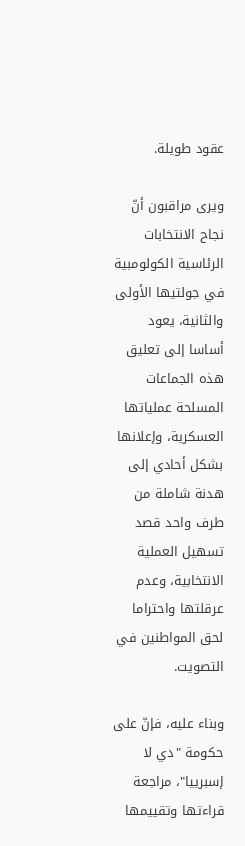عقود طويلة.

ويرى مراقبون أنّ نجاح الانتخابات الرئاسية الكولومبية في جولتيها الأولى والثانية، يعود أساسا إلى تعليق هذه الجماعات المسلحة عملياتها العسكرية، وإعلانها بشكل أحادي إلى هدنة شاملة من طرف واحد قصد تسهيل العملية الانتخابية، وعدم عرقلتها واحتراما لحق المواطنين في التصويت.

وبناء عليه، فإنّ على حكومة "دي لا إسبرييا"، مراجعة قراءتها وتقييمها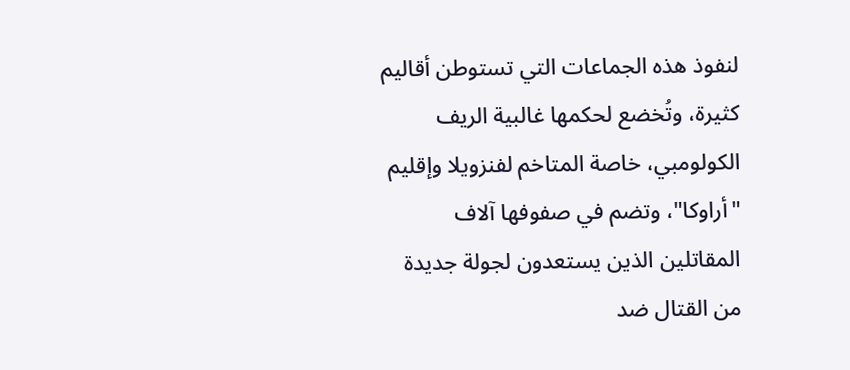لنفوذ هذه الجماعات التي تستوطن أقاليم كثيرة، وتُخضع لحكمها غالبية الريف الكولومبي، خاصة المتاخم لفنزويلا وإقليم "أراوكا"، وتضم في صفوفها آلاف المقاتلين الذين يستعدون لجولة جديدة من القتال ضد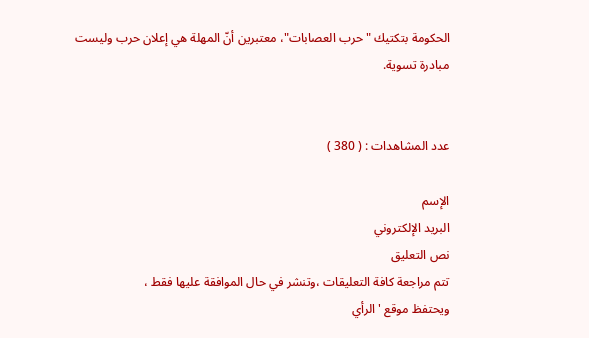الحكومة بتكتيك "حرب العصابات"، معتبرين أنّ المهلة هي إعلان حرب وليست مبادرة تسوية.


عدد المشاهدات : ( 380 )

الإسم
البريد الإلكتروني
نص التعليق
تتم مراجعة كافة التعليقات ،وتنشر في حال الموافقة عليها فقط ،
ويحتفظ موقع 'الرأي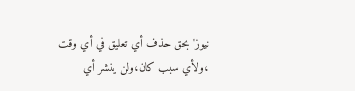نيوز' بحق حذف أي تعليق في أي وقت ،ولأي سبب كان،ولن ينشر أي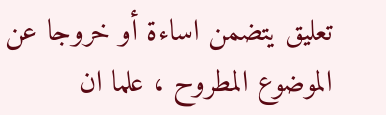تعليق يتضمن اساءة أو خروجا عن الموضوع المطروح ، علما ان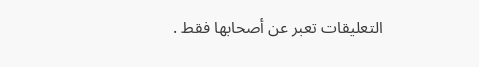التعليقات تعبر عن أصحابها فقط .